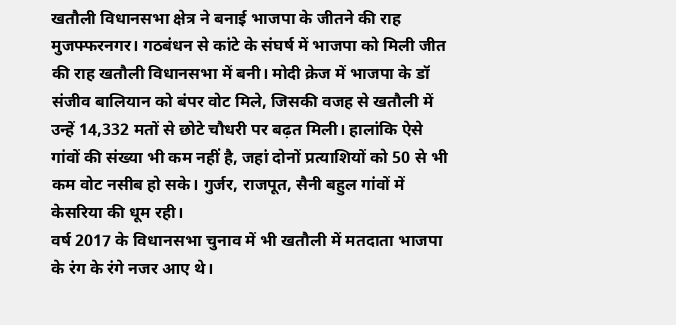खतौली विधानसभा क्षेत्र ने बनाई भाजपा के जीतने की राह
मुजफ्फरनगर। गठबंधन से कांटे के संघर्ष में भाजपा को मिली जीत की राह खतौली विधानसभा में बनी। मोदी क्रेज में भाजपा के डॉ संजीव बालियान को बंपर वोट मिले, जिसकी वजह से खतौली में उन्हें 14,332 मतों से छोटे चौधरी पर बढ़त मिली। हालांकि ऐसे गांवों की संख्या भी कम नहीं है, जहां दोनों प्रत्याशियों को 50 से भी कम वोट नसीब हो सके। गुर्जर, राजपूत, सैनी बहुल गांवों में केसरिया की धूम रही।
वर्ष 2017 के विधानसभा चुनाव में भी खतौली में मतदाता भाजपा के रंग के रंगे नजर आए थे।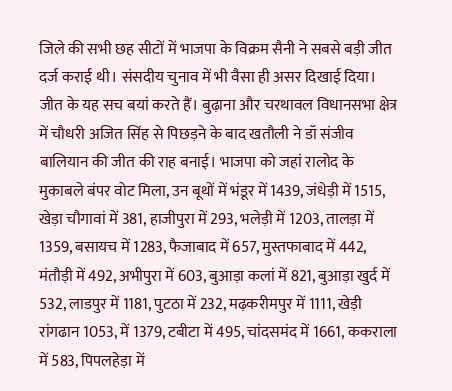जिले की सभी छह सीटों में भाजपा के विक्रम सैनी ने सबसे बड़ी जीत दर्ज कराई थी। संसदीय चुनाव में भी वैसा ही असर दिखाई दिया। जीत के यह सच बयां करते हैं। बुढ़ाना और चरथावल विधानसभा क्षेत्र में चौधरी अजित सिंह से पिछड़ने के बाद खतौली ने डॉ संजीव बालियान की जीत की राह बनाई। भाजपा को जहां रालोद के मुकाबले बंपर वोट मिला, उन बूथों में भंडूर में 1439, जंधेड़ी में 1515, खेड़ा चौगावां में 381, हाजीपुरा में 293, भलेड़ी में 1203, तालड़ा में 1359, बसायच में 1283, फैजाबाद में 657, मुस्तफाबाद में 442, मंतौड़ी में 492, अभीपुरा में 603, बुआड़ा कलां में 821, बुआड़ा खुर्द में 532, लाडपुर में 1181, पुटठा में 232, मढ़करीमपुर में 1111, खेड़ी रांगढान 1053, में 1379, टबीटा में 495, चांदसमंद में 1661, ककराला में 583, पिपलहेड़ा में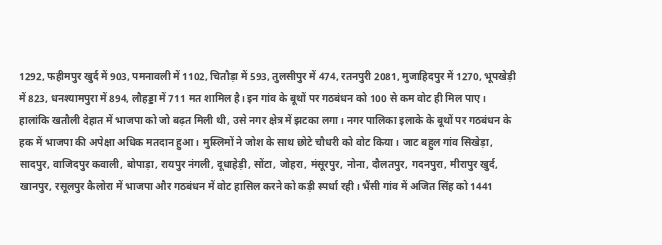1292, फहीमपुर खुर्द में 903, पमनावली में 1102, चितौड़ा में 593, तुलसीपुर में 474, रतनपुरी 2081, मुजाहिदपुर में 1270, भूपखेड़ी में 823, धनश्यामपुरा में 894, लौहड्डा में 711 मत शामिल है। इन गांव के बूथों पर गठबंधन को 100 से कम वोट ही मिल पाए। हालांकि खतौली देहात में भाजपा को जो बढ़त मिली थी, उसे नगर क्षेत्र में झटका लगा। नगर पालिका इलाके के बूथों पर गठबंधन के हक में भाजपा की अपेक्षा अधिक मतदान हुआ। मुस्लिमों ने जोश के साथ छोटे चौधरी को वोट किया। जाट बहुल गांव सिखेड़ा, सादपुर, वाजिदपुर कवाली, बोपाड़ा, रायपुर नंगली, दूधाहेड़ी, सोंटा, जोहरा, मंसूरपुर, नोना, दौलतपुर, गदनपुरा, मीरापुर खुर्द, खानपुर, रसूलपुर कैलोरा में भाजपा और गठबंधन में वोट हासिल करने को कड़ी स्पर्धा रही। भैंसी गांव में अजित सिंह को 1441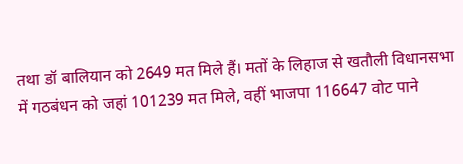तथा डॉ बालियान को 2649 मत मिले हैं। मतों के लिहाज से खतौली विधानसभा में गठबंधन को जहां 101239 मत मिले, वहीं भाजपा 116647 वोट पाने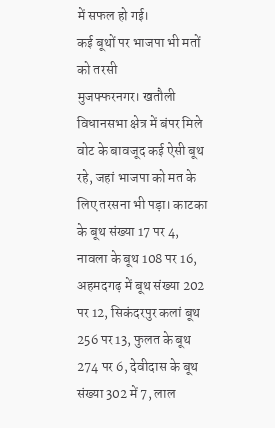में सफल हो गई।
कई बूथों पर भाजपा भी मतों को तरसी
मुजफ्फरनगर। खतौली विधानसभा क्षेत्र में बंपर मिले वोट के बावजूद कई ऐसी बूथ रहे, जहां भाजपा को मत के लिए तरसना भी पड़ा। काटका के बूथ संख्या 17 पर 4, नावला के बूथ 108 पर 16, अहमदगढ़ में बूथ संख्या 202 पर 12, सिकंदरपुर कलां बूथ 256 पर 13, फुलत के बूथ 274 पर 6, देवीदास के बूथ संख्या 302 में 7, लाल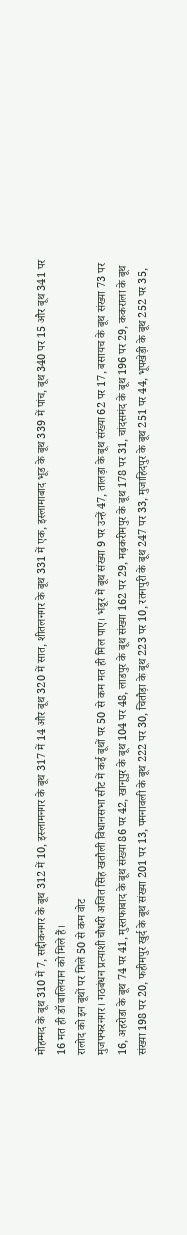मोहम्मद के बूथ 310 में 7, सद्दीकनगर के बूथ 312 में 10, इस्लामनगर के बूथ 317 में 14 और बूथ 320 में सात, शीतलनगर के बूथ 331 में एक, इस्लामाबाद भूड के बूथ 339 में पांच, बूथ 340 पर 15 और बूथ 341 पर 16 मत ही डॉ बालियान को मिले हैं।
रालोद को इन बूथों पर मिले 50 से कम वोट
मुजफ्फरनगर। गठबंधन प्रत्याशी चौधरी अजित सिंह खतौली विधानसभा सीट में कई बूथों पर 50 से कम मत ही मिल पाए। भंडूर में बूथ संख्या 9 पर उन्हें 47, तालड़ा के बूथ संख्या 62 पर 17, बसायच के बूथ संख्या 73 पर 16, अहरोडा के बूथ 74 पर 41, मुस्तफाबाद के बूथ संख्या 86 पर 42, खानूपुर के बूथ 104 पर 48, लाडपुर के बूथ संख्या 162 पर 29, मढ़करीमपुर के बूथ 178 पर 31, चांदसमंद के बूथ 196 पर 29, ककराला के बूथ संख्या 198 पर 20, फहीमपुर खुर्द के बूथ संख्या 201 पर 13, पमनावली के बूथ 222 पर 30, चितौड़ा के बूथ 223 पर 10, रतनपुरी के बूथ 247 पर 33, मुजाहिदपुर के बूथ 251 पर 44, भूपखेड़ी के बूथ 252 पर 35,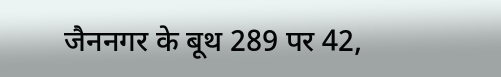जैननगर के बूथ 289 पर 42,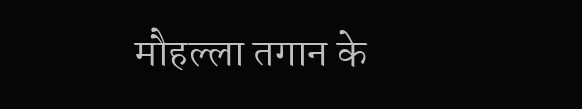मौहल्ला तगान के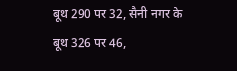बूथ 290 पर 32, सैनी नगर के बूथ 326 पर 46,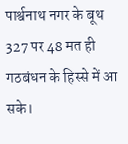पार्श्वनाथ नगर के बूथ 327 पर 48 मत ही गठबंधन के हिस्से में आ सके।